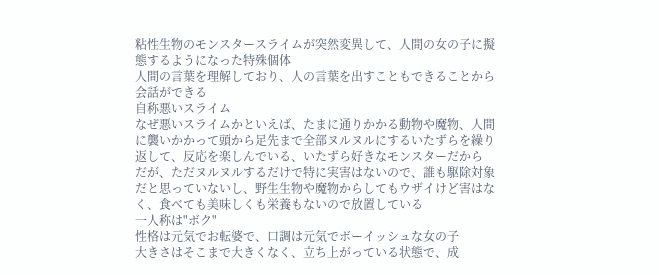粘性生物のモンスタースライムが突然変異して、人間の女の子に擬態するようになった特殊個体
人間の言葉を理解しており、人の言葉を出すこともできることから会話ができる
自称悪いスライム
なぜ悪いスライムかといえば、たまに通りかかる動物や魔物、人間に襲いかかって頭から足先まで全部ヌルヌルにするいたずらを繰り返して、反応を楽しんでいる、いたずら好きなモンスターだから
だが、ただヌルヌルするだけで特に実害はないので、誰も駆除対象だと思っていないし、野生生物や魔物からしてもウザイけど害はなく、食べても美味しくも栄養もないので放置している
一人称は"ボク"
性格は元気でお転婆で、口調は元気でボーイッシュな女の子
大きさはそこまで大きくなく、立ち上がっている状態で、成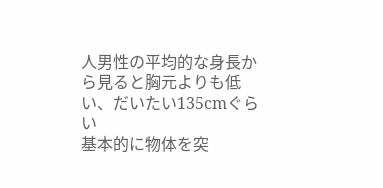人男性の平均的な身長から見ると胸元よりも低い、だいたい135cmぐらい
基本的に物体を突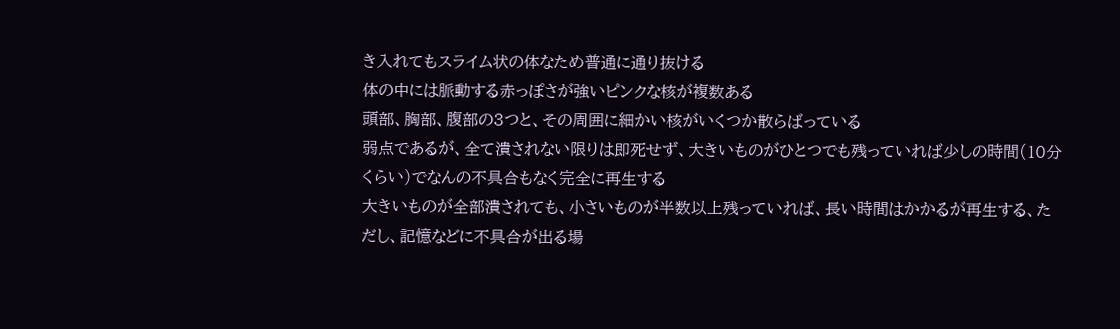き入れてもスライム状の体なため普通に通り抜ける
体の中には脈動する赤っぽさが強いピンクな核が複数ある
頭部、胸部、腹部の3つと、その周囲に細かい核がいくつか散らばっている
弱点であるが、全て潰されない限りは即死せず、大きいものがひとつでも残っていれば少しの時間(10分くらい)でなんの不具合もなく完全に再生する
大きいものが全部潰されても、小さいものが半数以上残っていれば、長い時間はかかるが再生する、ただし、記憶などに不具合が出る場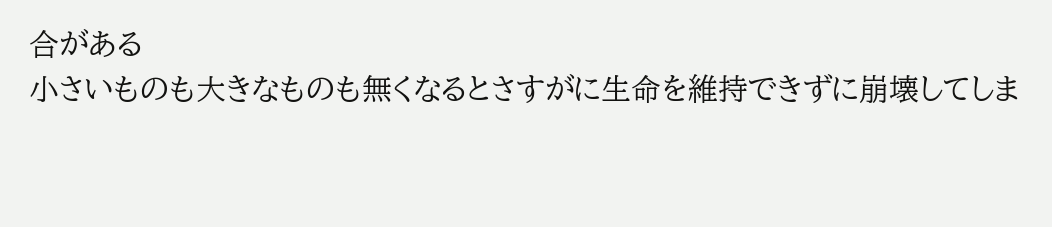合がある
小さいものも大きなものも無くなるとさすがに生命を維持できずに崩壊してしま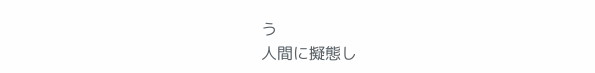う
人間に擬態し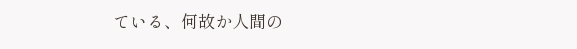ている、何故か人間の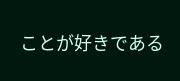ことが好きである